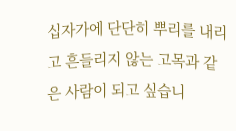십자가에 단단히 뿌리를 내리고 흔들리지 않는 고목과 같은 사람이 되고 싶습니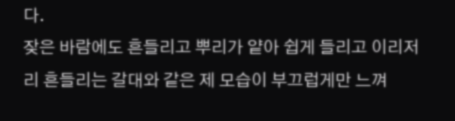다.
잦은 바람에도 흔들리고 뿌리가 얕아 쉽게 들리고 이리저리 흔들리는 갈대와 같은 제 모습이 부끄럽게만 느껴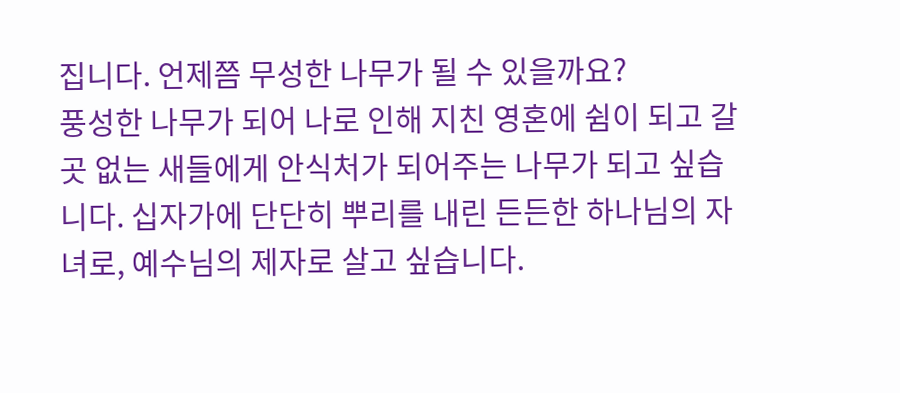집니다. 언제쯤 무성한 나무가 될 수 있을까요?
풍성한 나무가 되어 나로 인해 지친 영혼에 쉼이 되고 갈 곳 없는 새들에게 안식처가 되어주는 나무가 되고 싶습니다. 십자가에 단단히 뿌리를 내린 든든한 하나님의 자녀로, 예수님의 제자로 살고 싶습니다.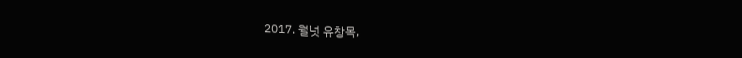2017. 월넛 유창목,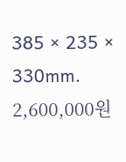385 × 235 × 330mm.
2,600,000원